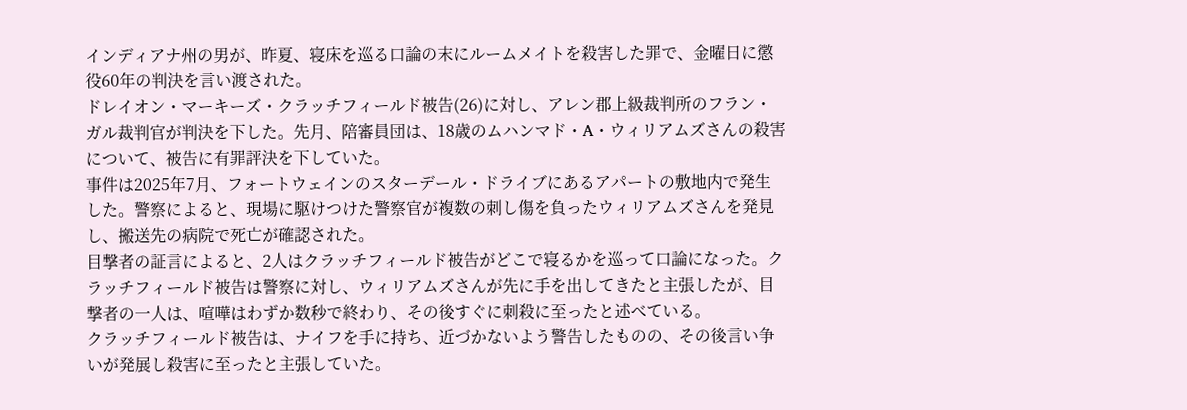インディアナ州の男が、昨夏、寝床を巡る口論の末にルームメイトを殺害した罪で、金曜日に懲役60年の判決を言い渡された。
ドレイオン・マーキーズ・クラッチフィールド被告(26)に対し、アレン郡上級裁判所のフラン・ガル裁判官が判決を下した。先月、陪審員団は、18歳のムハンマド・A・ウィリアムズさんの殺害について、被告に有罪評決を下していた。
事件は2025年7月、フォートウェインのスターデール・ドライブにあるアパートの敷地内で発生した。警察によると、現場に駆けつけた警察官が複数の刺し傷を負ったウィリアムズさんを発見し、搬送先の病院で死亡が確認された。
目撃者の証言によると、2人はクラッチフィールド被告がどこで寝るかを巡って口論になった。クラッチフィールド被告は警察に対し、ウィリアムズさんが先に手を出してきたと主張したが、目撃者の一人は、喧嘩はわずか数秒で終わり、その後すぐに刺殺に至ったと述べている。
クラッチフィールド被告は、ナイフを手に持ち、近づかないよう警告したものの、その後言い争いが発展し殺害に至ったと主張していた。